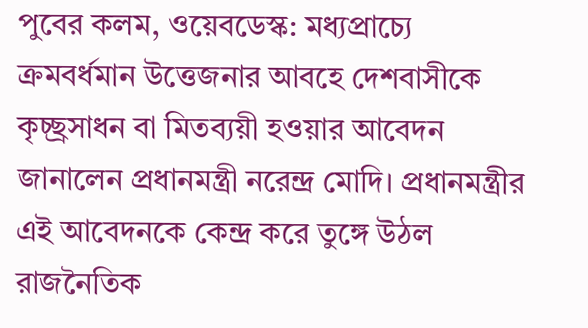পুবের কলম, ওয়েবডেস্ক: মধ্যপ্রাচ্যে ক্রমবর্ধমান উত্তেজনার আবহে দেশবাসীকে কৃচ্ছ্রসাধন বা মিতব্যয়ী হওয়ার আবেদন জানালেন প্রধানমন্ত্রী নরেন্দ্র মোদি। প্রধানমন্ত্রীর এই আবেদনকে কেন্দ্র করে তুঙ্গে উঠল রাজনৈতিক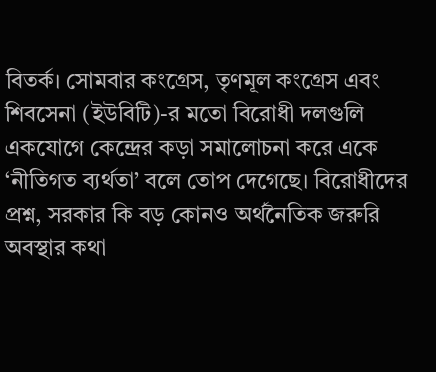বিতর্ক। সোমবার কংগ্রেস, তৃণমূল কংগ্রেস এবং শিবসেনা (ইউবিটি)-র মতো বিরোধী দলগুলি একযোগে কেন্দ্রের কড়া সমালোচনা করে একে ‘নীতিগত ব্যর্থতা’ বলে তোপ দেগেছে। বিরোধীদের প্রশ্ন, সরকার কি বড় কোনও অর্থনৈতিক জরুরি অবস্থার কথা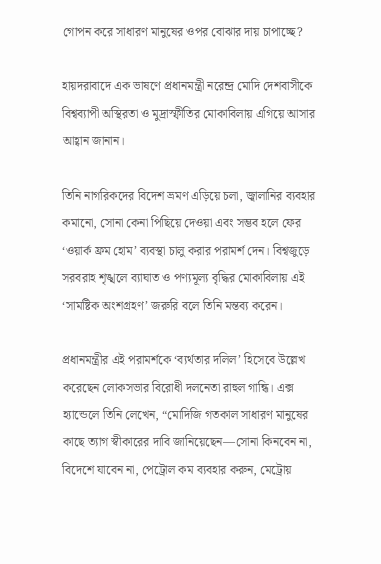গোপন করে সাধারণ মানুষের ওপর বোঝার দায় চাপাচ্ছে?

হায়দরাবাদে এক ভাষণে প্রধানমন্ত্রী নরেন্দ্র মোদি দেশবাসীকে বিশ্বব্যাপী অস্থিরতা ও মুদ্রাস্ফীতির মোকাবিলায় এগিয়ে আসার আহ্বান জানান।

তিনি নাগরিকদের বিদেশ ভ্রমণ এড়িয়ে চলা, জ্বালানির ব্যবহার কমানো, সোনা কেনা পিছিয়ে দেওয়া এবং সম্ভব হলে ফের ‘ওয়ার্ক ফ্রম হোম’ ব্যবস্থা চালু করার পরামর্শ দেন। বিশ্বজুড়ে সরবরাহ শৃঙ্খলে ব্যাঘাত ও পণ্যমূল্য বৃদ্ধির মোকাবিলায় এই ‘সামষ্টিক অংশগ্রহণ’ জরুরি বলে তিনি মন্তব্য করেন।

প্রধানমন্ত্রীর এই পরামর্শকে ‘ব্যর্থতার দলিল’ হিসেবে উল্লেখ করেছেন লোকসভার বিরোধী দলনেতা রাহুল গান্ধি। এক্স হ্যান্ডেলে তিনি লেখেন, “মোদিজি গতকাল সাধারণ মানুষের কাছে ত্যাগ স্বীকারের দাবি জানিয়েছেন—সোনা কিনবেন না, বিদেশে যাবেন না, পেট্রোল কম ব্যবহার করুন, মেট্রোয়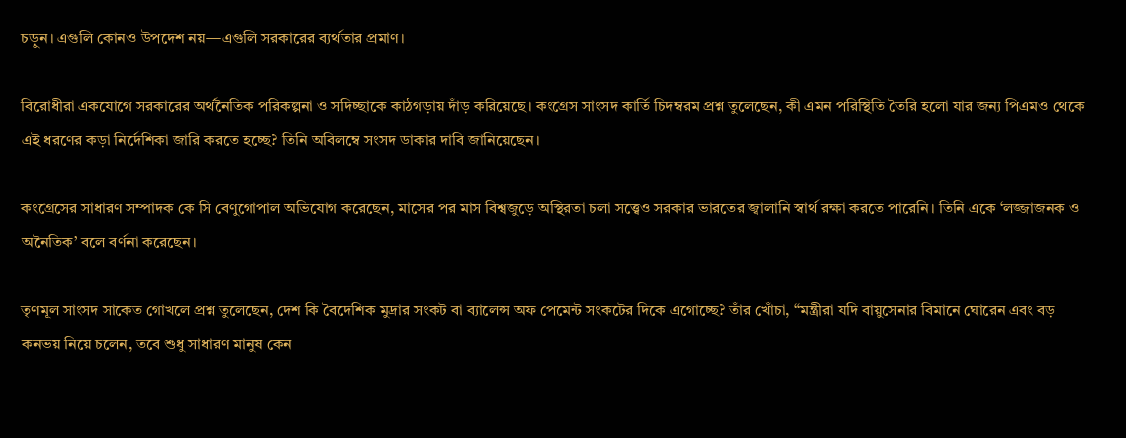চড়ুন। এগুলি কোনও উপদেশ নয়—এগুলি সরকারের ব্যর্থতার প্রমাণ।

বিরোধীরা একযোগে সরকারের অর্থনৈতিক পরিকল্পনা ও সদিচ্ছাকে কাঠগড়ায় দাঁড় করিয়েছে। কংগ্রেস সাংসদ কার্তি চিদম্বরম প্রশ্ন তুলেছেন, কী এমন পরিস্থিতি তৈরি হলো যার জন্য পিএমও থেকে এই ধরণের কড়া নির্দেশিকা জারি করতে হচ্ছে? তিনি অবিলম্বে সংসদ ডাকার দাবি জানিয়েছেন।

কংগ্রেসের সাধারণ সম্পাদক কে সি বেণুগোপাল অভিযোগ করেছেন, মাসের পর মাস বিশ্বজুড়ে অস্থিরতা চলা সত্ত্বেও সরকার ভারতের জ্বালানি স্বার্থ রক্ষা করতে পারেনি। তিনি একে ‘লজ্জাজনক ও অনৈতিক’ বলে বর্ণনা করেছেন।

তৃণমূল সাংসদ সাকেত গোখলে প্রশ্ন তুলেছেন, দেশ কি বৈদেশিক মুদ্রার সংকট বা ব্যালেন্স অফ পেমেন্ট সংকটের দিকে এগোচ্ছে? তাঁর খোঁচা, “মন্ত্রীরা যদি বায়ুসেনার বিমানে ঘোরেন এবং বড় কনভয় নিয়ে চলেন, তবে শুধু সাধারণ মানুষ কেন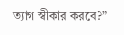ত্যাগ স্বীকার করবে?”